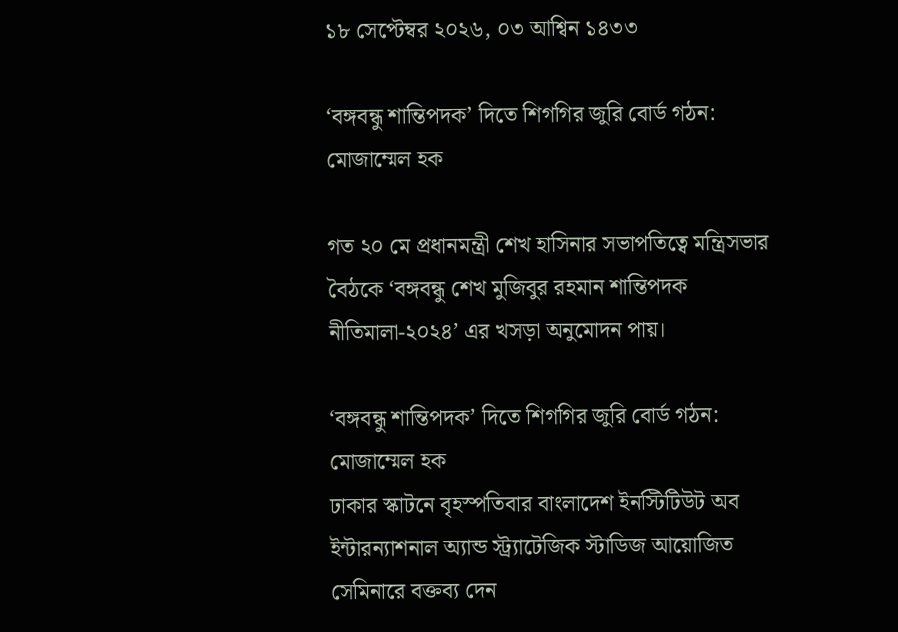১৮ সেপ্টেম্বর ২০২৬, ০৩ আশ্বিন ১৪৩৩

‘বঙ্গবন্ধু শান্তিপদক’ দিতে শিগগির জুরি বোর্ড গঠন: মোজাম্মেল হক

গত ২০ মে প্রধানমন্ত্রী শেখ হাসিনার সভাপতিত্বে মন্ত্রিসভার বৈঠকে ‘বঙ্গবন্ধু শেখ মুজিবুর রহমান শান্তিপদক নীতিমালা-২০২৪’ এর খসড়া অনুমোদন পায়।

‘বঙ্গবন্ধু শান্তিপদক’ দিতে শিগগির জুরি বোর্ড গঠন: মোজাম্মেল হক
ঢাকার স্কাটনে বৃহস্পতিবার বাংলাদেশ ইনস্টিটিউট অব ইন্টারন্যাশনাল অ্যান্ড স্ট্র্যাটেজিক স্টাডিজ আয়োজিত সেমিনারে বক্তব্য দেন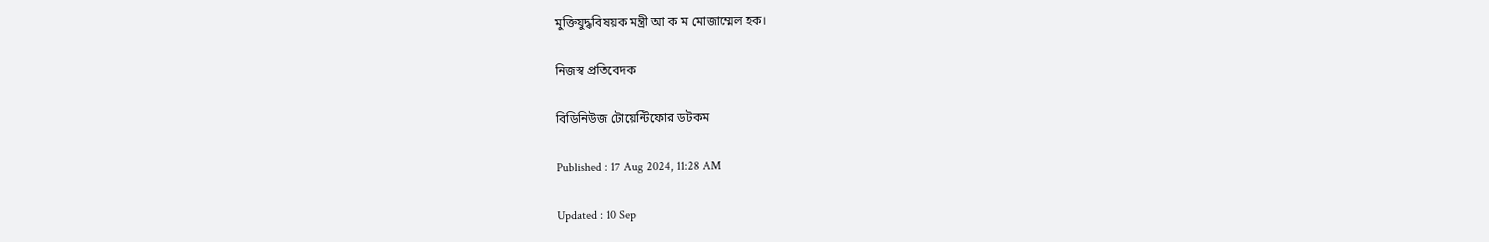মুক্তিযুদ্ধবিষয়ক মন্ত্রী আ ক ম মোজাম্মেল হক।

নিজস্ব প্রতিবেদক

বিডিনিউজ টোয়েন্টিফোর ডটকম

Published : 17 Aug 2024, 11:28 AM

Updated : 10 Sep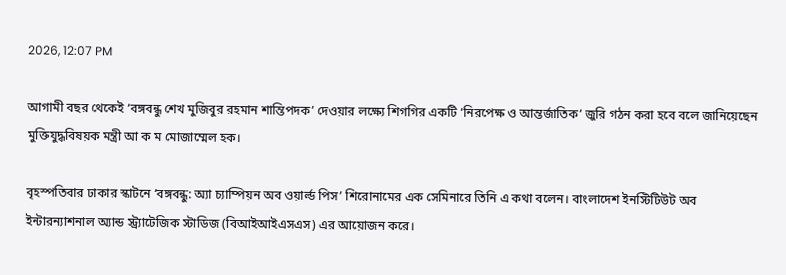2026, 12:07 PM

আগামী বছর থেকেই ‘বঙ্গবন্ধু শেখ মুজিবুর রহমান শান্তিপদক’ দেওয়ার লক্ষ্যে শিগগির একটি ‘নিরপেক্ষ ও আন্তর্জাতিক’ জুরি গঠন করা হবে বলে জানিয়েছেন মুক্তিযুদ্ধবিষয়ক মন্ত্রী আ ক ম মোজাম্মেল হক।

বৃহস্পতিবার ঢাকার স্কাটনে ‘বঙ্গবন্ধু: অ্যা চ্যাম্পিয়ন অব ওয়ার্ল্ড পিস’ শিরোনামের এক সেমিনারে তিনি এ কথা বলেন। বাংলাদেশ ইনস্টিটিউট অব ইন্টারন্যাশনাল অ্যান্ড স্ট্র্যাটেজিক স্টাডিজ (বিআইআইএসএস) এর আয়োজন করে।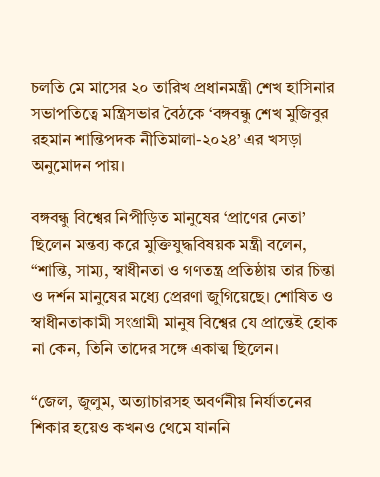চলতি মে মাসের ২০ তারিখ প্রধানমন্ত্রী শেখ হাসিনার সভাপতিত্বে মন্ত্রিসভার বৈঠকে ‘বঙ্গবন্ধু শেখ মুজিবুর রহমান শান্তিপদক নীতিমালা-২০২৪’ এর খসড়া অনুমোদন পায়।

বঙ্গবন্ধু বিশ্বের নিপীড়িত মানুষের ‘প্রাণের নেতা’ ছিলেন মন্তব্য করে মুক্তিযুদ্ধবিষয়ক মন্ত্রী বলেন, “শান্তি, সাম্য, স্বাধীনতা ও গণতন্ত্র প্রতিষ্ঠায় তার চিন্তা ও দর্শন মানুষের মধ্যে প্রেরণা জুগিয়েছে। শোষিত ও স্বাধীনতাকামী সংগ্রামী মানুষ বিশ্বের যে প্রান্তেই হোক না কেন, তিনি তাদের সঙ্গে একাত্ম ছিলেন।

“জেল, জুলুম, অত্যাচারসহ অবর্ণনীয় নির্যাতনের শিকার হয়েও কখনও থেমে যাননি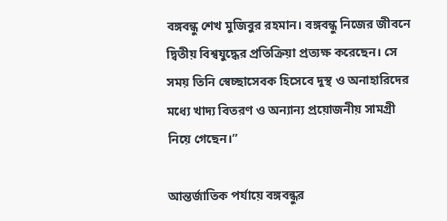বঙ্গবন্ধু শেখ মুজিবুর রহমান। বঙ্গবন্ধু নিজের জীবনে দ্বিতীয় বিশ্বযুদ্ধের প্রতিক্রিয়া প্রত্যক্ষ করেছেন। সে সময় তিনি স্বেচ্ছাসেবক হিসেবে দুস্থ ও অনাহারিদের মধ্যে খাদ্য বিতরণ ও অন্যান্য প্রয়োজনীয় সামগ্রী নিয়ে গেছেন।”

আন্তর্জাতিক পর্যায়ে বঙ্গবন্ধুর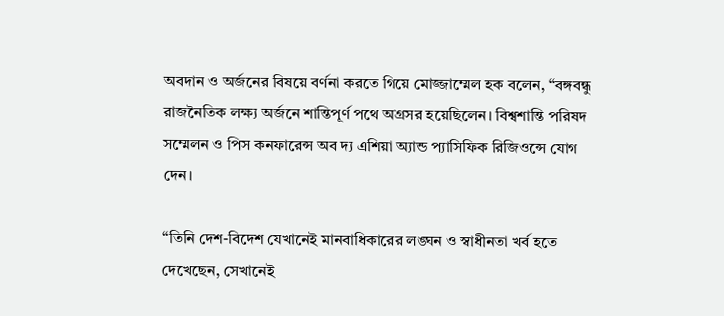অবদান ও অর্জনের বিষয়ে বর্ণনা করতে গিয়ে মোজ্জাম্মেল হক বলেন, “বঙ্গবন্ধু রাজনৈতিক লক্ষ্য অর্জনে শান্তিপূর্ণ পথে অগ্রসর হয়েছিলেন। বিশ্বশান্তি পরিষদ সম্মেলন ও পিস কনফারেন্স অব দ্য এশিয়া অ্যান্ড প্যাসিফিক রিজিওন্সে যোগ দেন।

“তিনি দেশ-বিদেশ যেখানেই মানবাধিকারের লঙ্ঘন ও স্বাধীনতা খর্ব হতে দেখেছেন, সেখানেই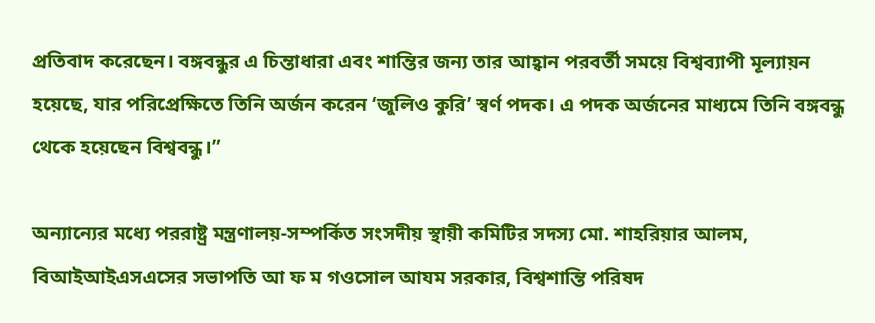প্রতিবাদ করেছেন। বঙ্গবন্ধুর এ চিন্তাধারা এবং শান্তির জন্য তার আহ্বান পরবর্তী সময়ে বিশ্বব্যাপী মূল্যায়ন হয়েছে, যার পরিপ্রেক্ষিতে তিনি অর্জন করেন ‘জুলিও কুরি’ স্বর্ণ পদক। এ পদক অর্জনের মাধ্যমে তিনি বঙ্গবন্ধু থেকে হয়েছেন বিশ্ববন্ধু।”

অন্যান্যের মধ্যে পররাষ্ট্র মন্ত্রণালয়-সম্পর্কিত সংসদীয় স্থায়ী কমিটির সদস্য মো. শাহরিয়ার আলম, বিআইআইএসএসের সভাপতি আ ফ ম গওসোল আযম সরকার, বিশ্বশান্তি পরিষদ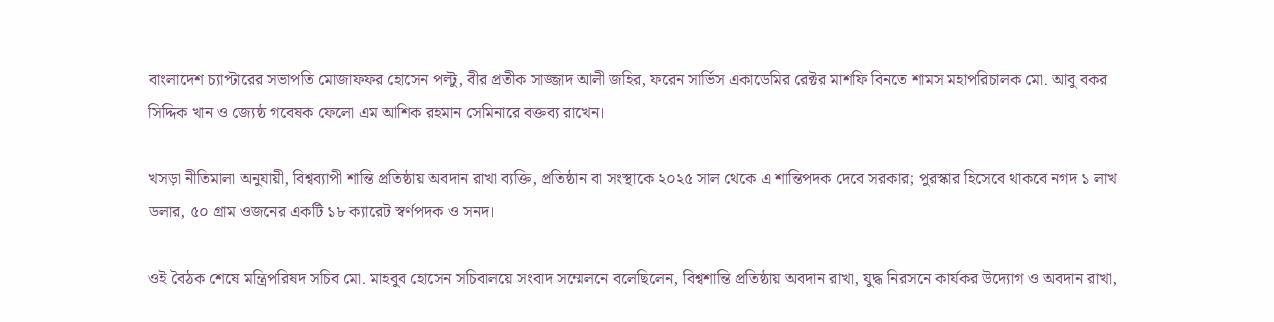বাংলাদেশ চ্যাপ্টারের সভাপতি মোজাফফর হোসেন পল্টু, বীর প্রতীক সাজ্জাদ আলী জহির, ফরেন সার্ভিস একাডেমির রেক্টর মাশফি বিনতে শামস মহাপরিচালক মো. আবু বকর সিদ্দিক খান ও জ্যেষ্ঠ গবেষক ফেলো এম আশিক রহমান সেমিনারে বক্তব্য রাখেন।

খসড়া নীতিমালা অনুযায়ী, বিশ্বব্যাপী শান্তি প্রতিষ্ঠায় অবদান রাখা ব্যক্তি, প্রতিষ্ঠান বা সংস্থাকে ২০২৫ সাল থেকে এ শান্তিপদক দেবে সরকার; পুরস্কার হিসেবে থাকবে নগদ ১ লাখ ডলার, ৫০ গ্রাম ওজনের একটি ১৮ ক্যারেট স্বর্ণপদক ও সনদ।

ওই বৈঠক শেষে মন্ত্রিপরিষদ সচিব মো. মাহবুব হোসেন সচিবালয়ে সংবাদ সম্মেলনে বলেছিলেন, বিশ্বশান্তি প্রতিষ্ঠায় অবদান রাখা, যুদ্ধ নিরসনে কার্যকর উদ্যোগ ও অবদান রাখা,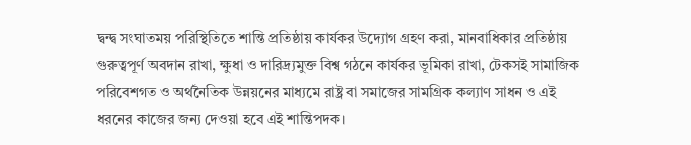দ্বন্দ্ব সংঘাতময় পরিস্থিতিতে শান্তি প্রতিষ্ঠায় কার্যকর উদ্যোগ গ্রহণ করা, মানবাধিকার প্রতিষ্ঠায় গুরুত্বপূর্ণ অবদান রাখা, ক্ষুধা ও দারিদ্র্যমুক্ত বিশ্ব গঠনে কার্যকর ভূমিকা রাখা, টেকসই সামাজিক পরিবেশগত ও অর্থনৈতিক উন্নয়নের মাধ্যমে রাষ্ট্র বা সমাজের সামগ্রিক কল্যাণ সাধন ও এই ধরনের কাজের জন্য দেওয়া হবে এই শান্তিপদক।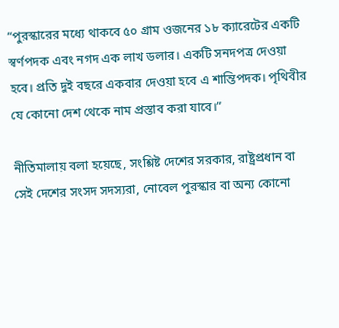“পুরস্কারের মধ্যে থাকবে ৫০ গ্রাম ওজনের ১৮ ক্যারেটের একটি স্বর্ণপদক এবং নগদ এক লাখ ডলার। একটি সনদপত্র দেওয়া হবে। প্রতি দুই বছরে একবার দেওয়া হবে এ শান্তিপদক। পৃথিবীর যে কোনো দেশ থেকে নাম প্রস্তাব করা যাবে।”

নীতিমালায় বলা হয়েছে, সংশ্লিষ্ট দেশের সরকার, রাষ্ট্রপ্রধান বা সেই দেশের সংসদ সদস্যরা, নোবেল পুরস্কার বা অন্য কোনো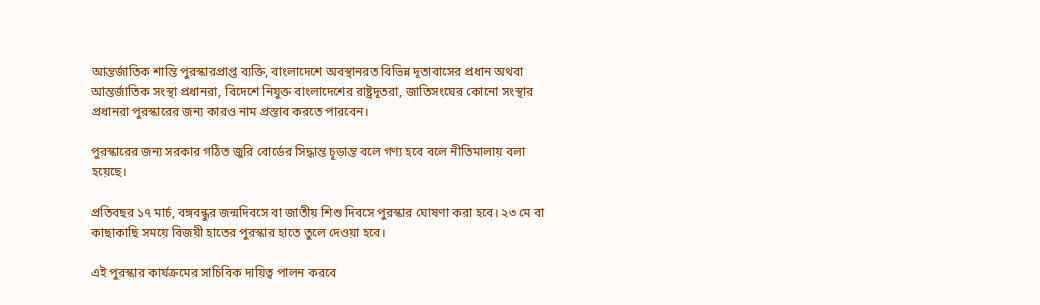আন্তর্জাতিক শান্তি পুরস্কারপ্রাপ্ত ব্যক্তি, বাংলাদেশে অবস্থানরত বিভিন্ন দূতাবাসের প্রধান অথবা আন্তর্জাতিক সংস্থা প্রধানরা, বিদেশে নিযুক্ত বাংলাদেশের রাষ্ট্রদূতরা, জাতিসংঘের কোনো সংস্থার প্রধানরা পুরস্কারের জন্য কারও নাম প্রস্তাব করতে পারবেন।

পুরস্কারের জন্য সরকার গঠিত জুরি বোর্ডের সিদ্ধান্ত চূড়ান্ত বলে গণ্য হবে বলে নীতিমালায় বলা হয়েছে।

প্রতিবছর ১৭ মার্চ, বঙ্গবন্ধুর জন্মদিবসে বা জাতীয় শিশু দিবসে পুরস্কার ঘোষণা করা হবে। ২৩ মে বা কাছাকাছি সময়ে বিজয়ী হাতের পুরস্কার হাতে তুলে দেওয়া হবে।

এই পুরস্কার কার্যক্রমের সাচিবিক দায়িত্ব পালন করবে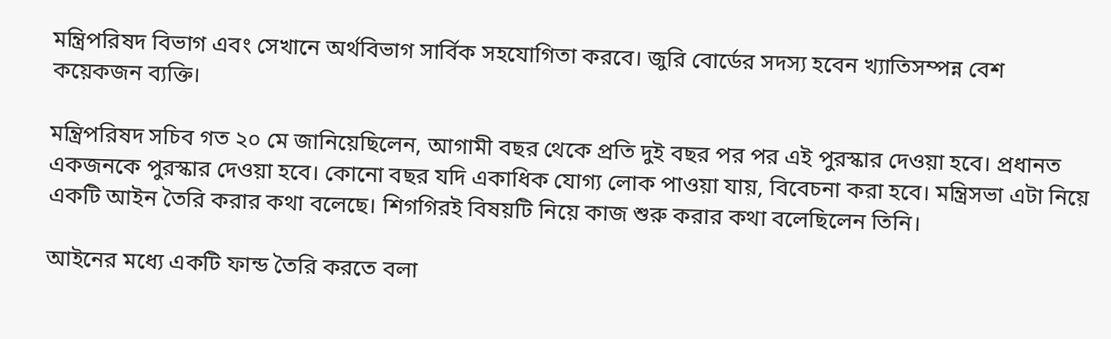মন্ত্রিপরিষদ বিভাগ এবং সেখানে অর্থবিভাগ সার্বিক সহযোগিতা করবে। জুরি বোর্ডের সদস্য হবেন খ্যাতিসম্পন্ন বেশ কয়েকজন ব্যক্তি।

মন্ত্রিপরিষদ সচিব গত ২০ মে জানিয়েছিলেন, আগামী বছর থেকে প্রতি দুই বছর পর পর এই পুরস্কার দেওয়া হবে। প্রধানত একজনকে পুরস্কার দেওয়া হবে। কোনো বছর যদি একাধিক যোগ্য লোক পাওয়া যায়, বিবেচনা করা হবে। মন্ত্রিসভা এটা নিয়ে একটি আইন তৈরি করার কথা বলেছে। শিগগিরই বিষয়টি নিয়ে কাজ শুরু করার কথা বলেছিলেন তিনি।

আইনের মধ্যে একটি ফান্ড তৈরি করতে বলা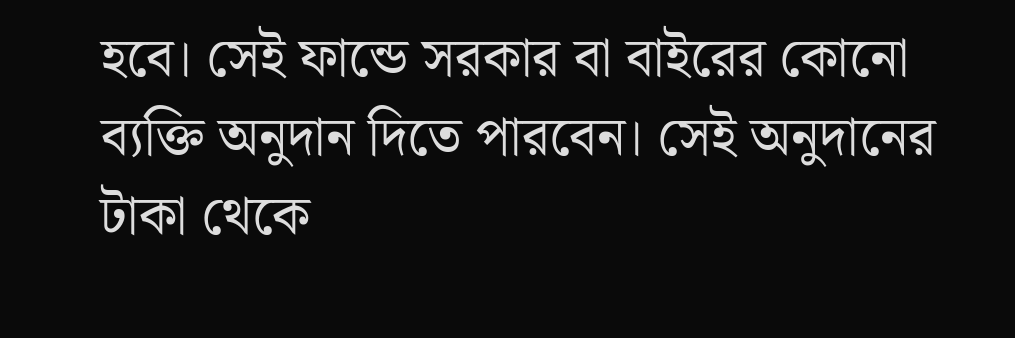হবে। সেই ফান্ডে সরকার বা বাইরের কোনো ব্যক্তি অনুদান দিতে পারবেন। সেই অনুদানের টাকা থেকে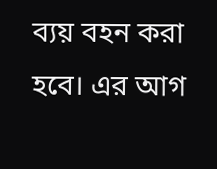ব্যয় বহন করা হবে। এর আগ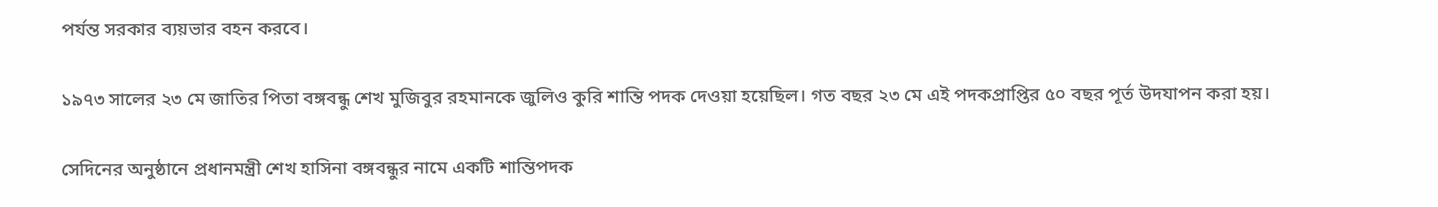পর্যন্ত সরকার ব্যয়ভার বহন করবে।

১৯৭৩ সালের ২৩ মে জাতির পিতা বঙ্গবন্ধু শেখ মুজিবুর রহমানকে জুলিও কুরি শান্তি পদক দেওয়া হয়েছিল। গত বছর ২৩ মে এই পদকপ্রাপ্তির ৫০ বছর পূর্ত উদযাপন করা হয়।

সেদিনের অনুষ্ঠানে প্রধানমন্ত্রী শেখ হাসিনা বঙ্গবন্ধুর নামে একটি শান্তিপদক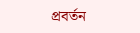প্রবর্তন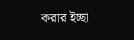করার ইচ্ছা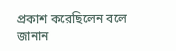প্রকাশ করেছিলেন বলে জানান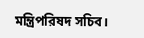মন্ত্রিপরিষদ সচিব।